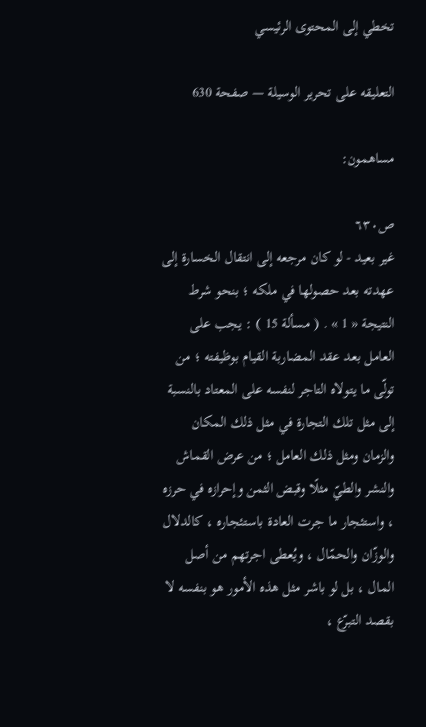تخطي إلى المحتوى الرئيسي

التعليقه على تحرير الوسيلة — صفحة 630

مساهمون:

ص٦٣٠
غير بعيد - لو كان مرجعه إلى انتقال الخسارة إلى عهدته بعد حصولها في ملكه ؛ بنحو شرط النتيجة « 1 » . ( مسألة 15 ) : يجب على العامل بعد عقد المضاربة القيام بوظيفته ؛ من تولّى ما يتولاه التاجر لنفسه على المعتاد بالنسبة إلى مثل تلك التجارة في مثل ذلك المكان والزمان ومثل ذلك العامل ؛ من عرض القماش والنشر والطيّ مثلًا وقبض الثمن وإحرازه في حرزه ، واستئجار ما جرت العادة باستئجاره ، كالدلال والوزّان والحمّال ، ويُعطى اجرتهم من أصل المال ، بل لو باشر مثل هذه الأمور هو بنفسه لا بقصد التبرّع ،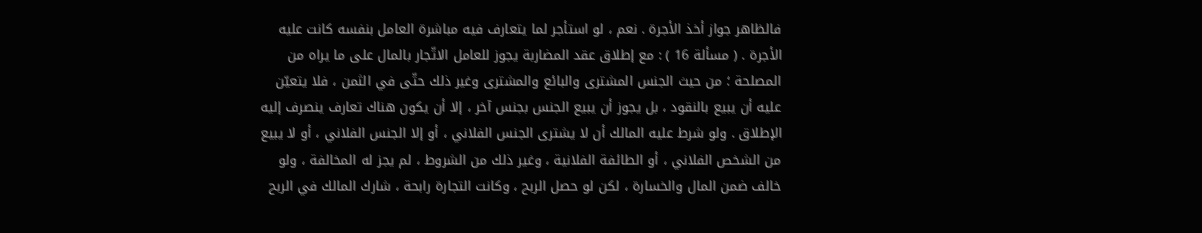فالظاهر جواز أخذ الأجرة . نعم ، لو استأجر لما يتعارف فيه مباشرة العامل بنفسه كانت عليه الأجرة . ( مسألة 16 ) : مع إطلاق عقد المضاربة يجوز للعامل الاتّجار بالمال على ما يراه من المصلحة ؛ من حيث الجنس المشترى والبائع والمشترى وغير ذلك حتّى في الثمن ، فلا يتعيّن عليه أن يبيع بالنقود ، بل يجوز أن يبيع الجنس بجنس آخر ، إلا أن يكون هناك تعارف ينصرف إليه الإطلاق . ولو شرط عليه المالك أن لا يشترى الجنس الفلاني ، أو إلا الجنس الفلاني ، أو لا يبيع من الشخص الفلاني ، أو الطائفة الفلانية ، وغير ذلك من الشروط ، لم يجز له المخالفة ، ولو خالف ضمن المال والخسارة ، لكن لو حصل الربح ، وكانت التجارة رابحة ، شارك المالك في الربح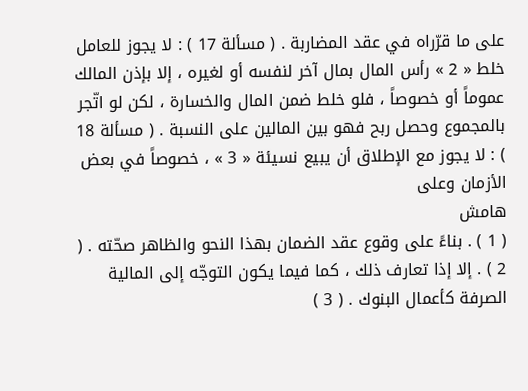على ما قرّراه في عقد المضاربة . ( مسألة 17 ) : لا يجوز للعامل خلط « 2 » رأس المال بمال آخر لنفسه أو لغيره ، إلا بإذن المالك عموماً أو خصوصاً ، فلو خلط ضمن المال والخسارة ، لكن لو اتّجر بالمجموع وحصل ربح فهو بين المالين على النسبة . ( مسألة 18 ) : لا يجوز مع الإطلاق أن يبيع نسيئة « 3 » ، خصوصاً في بعض الأزمان وعلى
هامش
( 1 ) . بناءً على وقوع عقد الضمان بهذا النحو والظاهر صحّته . ( 2 ) . إلا إذا تعارف ذلك ، كما فيما يكون التوجّه إلى المالية الصرفة كأعمال البنوك . ( 3 )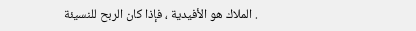. الملاك هو الأفيدية ، فإذا كان الربح للنسيئة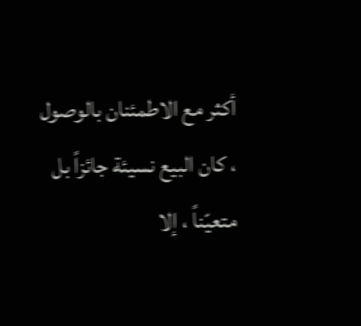أكثر مع الاطمئنان بالوصول ، كان البيع نسيئة جائزاً بل متعيّناً ، إلا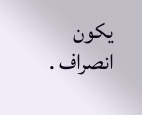يكون انصراف .